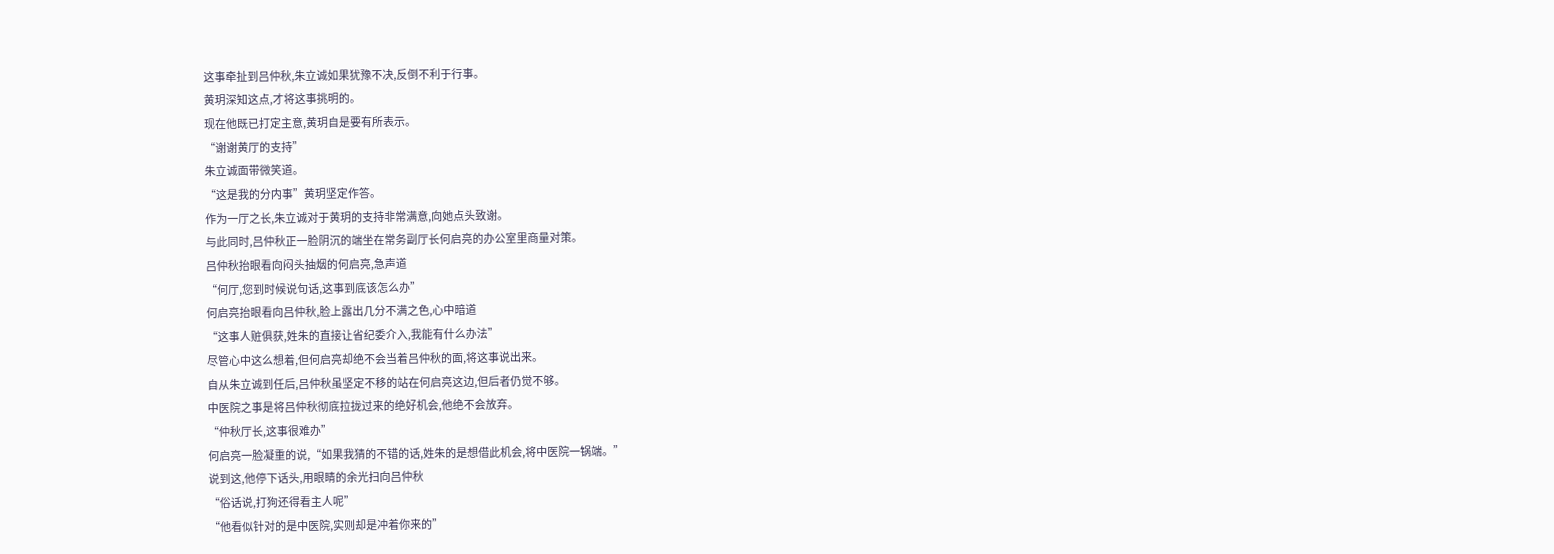这事牵扯到吕仲秋,朱立诚如果犹豫不决,反倒不利于行事。
黄玥深知这点,才将这事挑明的。
现在他既已打定主意,黄玥自是要有所表示。
“谢谢黄厅的支持”
朱立诚面带微笑道。
“这是我的分内事”黄玥坚定作答。
作为一厅之长,朱立诚对于黄玥的支持非常满意,向她点头致谢。
与此同时,吕仲秋正一脸阴沉的端坐在常务副厅长何启亮的办公室里商量对策。
吕仲秋抬眼看向闷头抽烟的何启亮,急声道
“何厅,您到时候说句话,这事到底该怎么办”
何启亮抬眼看向吕仲秋,脸上露出几分不满之色,心中暗道
“这事人赃俱获,姓朱的直接让省纪委介入,我能有什么办法”
尽管心中这么想着,但何启亮却绝不会当着吕仲秋的面,将这事说出来。
自从朱立诚到任后,吕仲秋虽坚定不移的站在何启亮这边,但后者仍觉不够。
中医院之事是将吕仲秋彻底拉拢过来的绝好机会,他绝不会放弃。
“仲秋厅长,这事很难办”
何启亮一脸凝重的说,“如果我猜的不错的话,姓朱的是想借此机会,将中医院一锅端。”
说到这,他停下话头,用眼睛的余光扫向吕仲秋
“俗话说,打狗还得看主人呢”
“他看似针对的是中医院,实则却是冲着你来的”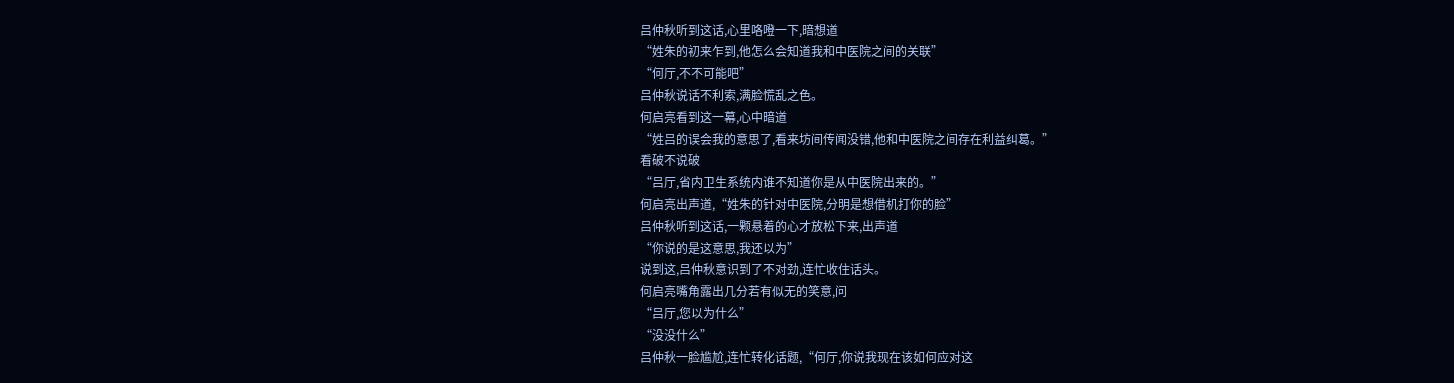吕仲秋听到这话,心里咯噔一下,暗想道
“姓朱的初来乍到,他怎么会知道我和中医院之间的关联”
“何厅,不不可能吧”
吕仲秋说话不利索,满脸慌乱之色。
何启亮看到这一幕,心中暗道
“姓吕的误会我的意思了,看来坊间传闻没错,他和中医院之间存在利益纠葛。”
看破不说破
“吕厅,省内卫生系统内谁不知道你是从中医院出来的。”
何启亮出声道,“姓朱的针对中医院,分明是想借机打你的脸”
吕仲秋听到这话,一颗悬着的心才放松下来,出声道
“你说的是这意思,我还以为”
说到这,吕仲秋意识到了不对劲,连忙收住话头。
何启亮嘴角露出几分若有似无的笑意,问
“吕厅,您以为什么”
“没没什么”
吕仲秋一脸尴尬,连忙转化话题,“何厅,你说我现在该如何应对这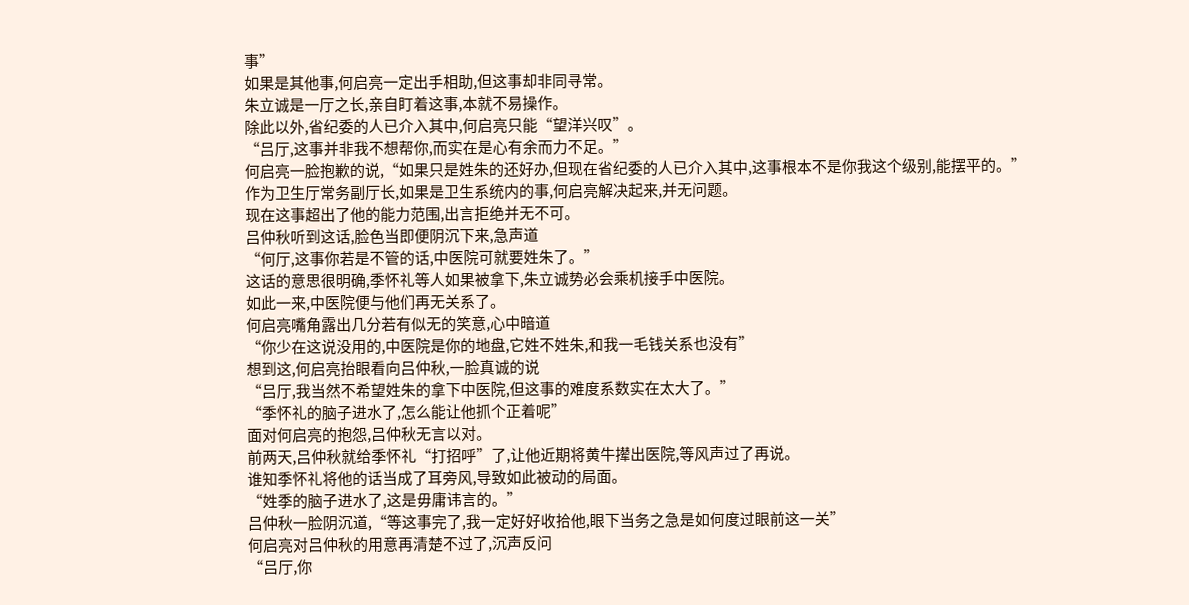事”
如果是其他事,何启亮一定出手相助,但这事却非同寻常。
朱立诚是一厅之长,亲自盯着这事,本就不易操作。
除此以外,省纪委的人已介入其中,何启亮只能“望洋兴叹”。
“吕厅,这事并非我不想帮你,而实在是心有余而力不足。”
何启亮一脸抱歉的说,“如果只是姓朱的还好办,但现在省纪委的人已介入其中,这事根本不是你我这个级别,能摆平的。”
作为卫生厅常务副厅长,如果是卫生系统内的事,何启亮解决起来,并无问题。
现在这事超出了他的能力范围,出言拒绝并无不可。
吕仲秋听到这话,脸色当即便阴沉下来,急声道
“何厅,这事你若是不管的话,中医院可就要姓朱了。”
这话的意思很明确,季怀礼等人如果被拿下,朱立诚势必会乘机接手中医院。
如此一来,中医院便与他们再无关系了。
何启亮嘴角露出几分若有似无的笑意,心中暗道
“你少在这说没用的,中医院是你的地盘,它姓不姓朱,和我一毛钱关系也没有”
想到这,何启亮抬眼看向吕仲秋,一脸真诚的说
“吕厅,我当然不希望姓朱的拿下中医院,但这事的难度系数实在太大了。”
“季怀礼的脑子进水了,怎么能让他抓个正着呢”
面对何启亮的抱怨,吕仲秋无言以对。
前两天,吕仲秋就给季怀礼“打招呼”了,让他近期将黄牛撵出医院,等风声过了再说。
谁知季怀礼将他的话当成了耳旁风,导致如此被动的局面。
“姓季的脑子进水了,这是毋庸讳言的。”
吕仲秋一脸阴沉道,“等这事完了,我一定好好收拾他,眼下当务之急是如何度过眼前这一关”
何启亮对吕仲秋的用意再清楚不过了,沉声反问
“吕厅,你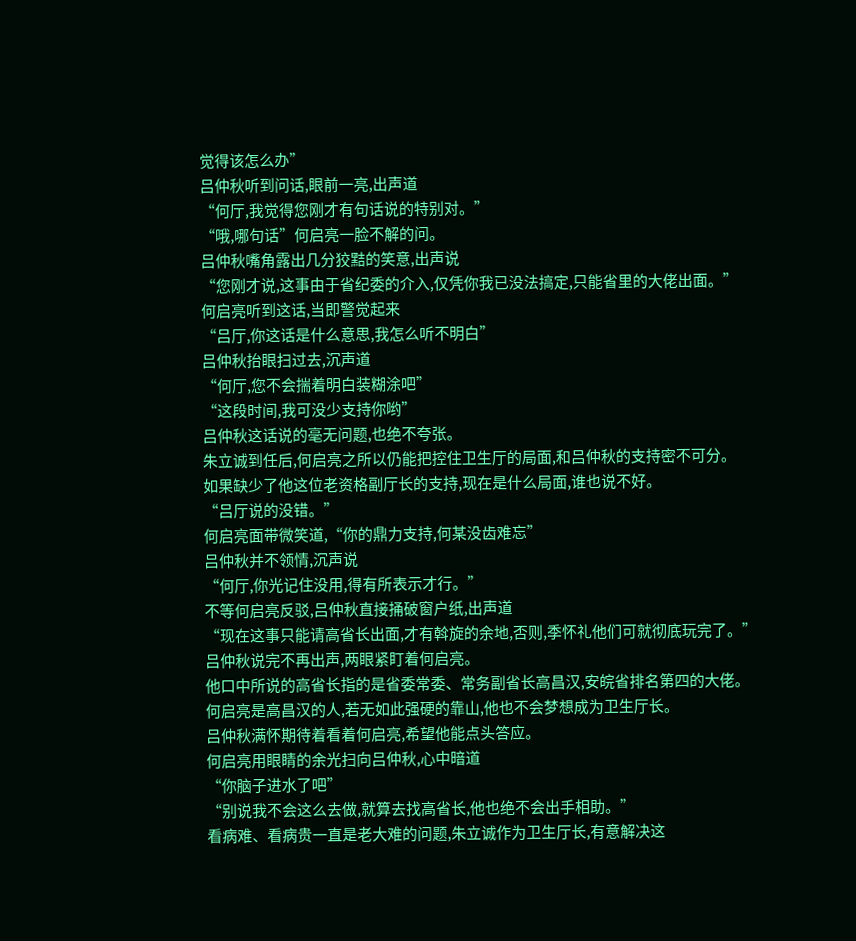觉得该怎么办”
吕仲秋听到问话,眼前一亮,出声道
“何厅,我觉得您刚才有句话说的特别对。”
“哦,哪句话”何启亮一脸不解的问。
吕仲秋嘴角露出几分狡黠的笑意,出声说
“您刚才说,这事由于省纪委的介入,仅凭你我已没法搞定,只能省里的大佬出面。”
何启亮听到这话,当即警觉起来
“吕厅,你这话是什么意思,我怎么听不明白”
吕仲秋抬眼扫过去,沉声道
“何厅,您不会揣着明白装糊涂吧”
“这段时间,我可没少支持你哟”
吕仲秋这话说的毫无问题,也绝不夸张。
朱立诚到任后,何启亮之所以仍能把控住卫生厅的局面,和吕仲秋的支持密不可分。
如果缺少了他这位老资格副厅长的支持,现在是什么局面,谁也说不好。
“吕厅说的没错。”
何启亮面带微笑道,“你的鼎力支持,何某没齿难忘”
吕仲秋并不领情,沉声说
“何厅,你光记住没用,得有所表示才行。”
不等何启亮反驳,吕仲秋直接捅破窗户纸,出声道
“现在这事只能请高省长出面,才有斡旋的余地,否则,季怀礼他们可就彻底玩完了。”
吕仲秋说完不再出声,两眼紧盯着何启亮。
他口中所说的高省长指的是省委常委、常务副省长高昌汉,安皖省排名第四的大佬。
何启亮是高昌汉的人,若无如此强硬的靠山,他也不会梦想成为卫生厅长。
吕仲秋满怀期待着看着何启亮,希望他能点头答应。
何启亮用眼睛的余光扫向吕仲秋,心中暗道
“你脑子进水了吧”
“别说我不会这么去做,就算去找高省长,他也绝不会出手相助。”
看病难、看病贵一直是老大难的问题,朱立诚作为卫生厅长,有意解决这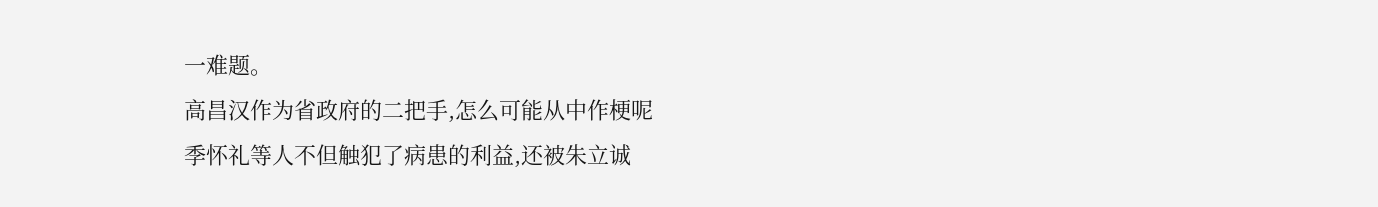一难题。
高昌汉作为省政府的二把手,怎么可能从中作梗呢
季怀礼等人不但触犯了病患的利益,还被朱立诚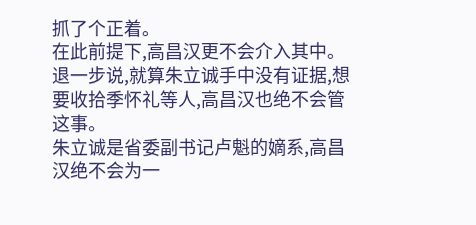抓了个正着。
在此前提下,高昌汉更不会介入其中。
退一步说,就算朱立诚手中没有证据,想要收拾季怀礼等人,高昌汉也绝不会管这事。
朱立诚是省委副书记卢魁的嫡系,高昌汉绝不会为一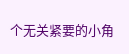个无关紧要的小角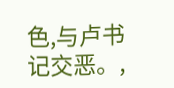色,与卢书记交恶。,